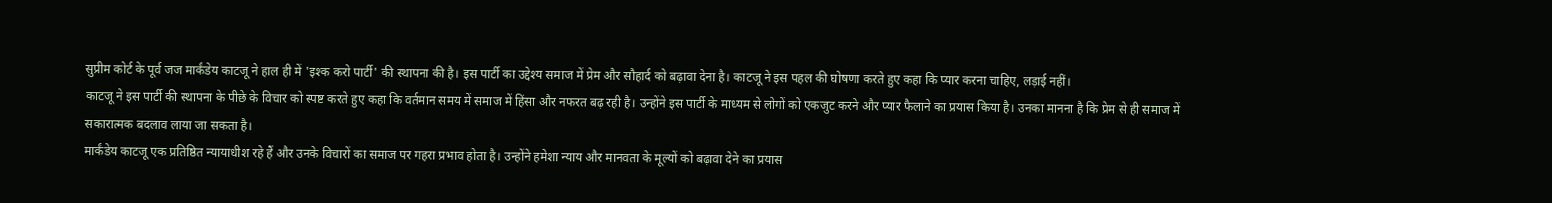सुप्रीम कोर्ट के पूर्व जज मार्कंडेय काटजू ने हाल ही में 'इश्क करो पार्टी' की स्थापना की है। इस पार्टी का उद्देश्य समाज में प्रेम और सौहार्द को बढ़ावा देना है। काटजू ने इस पहल की घोषणा करते हुए कहा कि प्यार करना चाहिए, लड़ाई नहीं।
काटजू ने इस पार्टी की स्थापना के पीछे के विचार को स्पष्ट करते हुए कहा कि वर्तमान समय में समाज में हिंसा और नफरत बढ़ रही है। उन्होंने इस पार्टी के माध्यम से लोगों को एकजुट करने और प्यार फैलाने का प्रयास किया है। उनका मानना है कि प्रेम से ही समाज में सकारात्मक बदलाव लाया जा सकता है।
मार्कंडेय काटजू एक प्रतिष्ठित न्यायाधीश रहे हैं और उनके विचारों का समाज पर गहरा प्रभाव होता है। उन्होंने हमेशा न्याय और मानवता के मूल्यों को बढ़ावा देने का प्रयास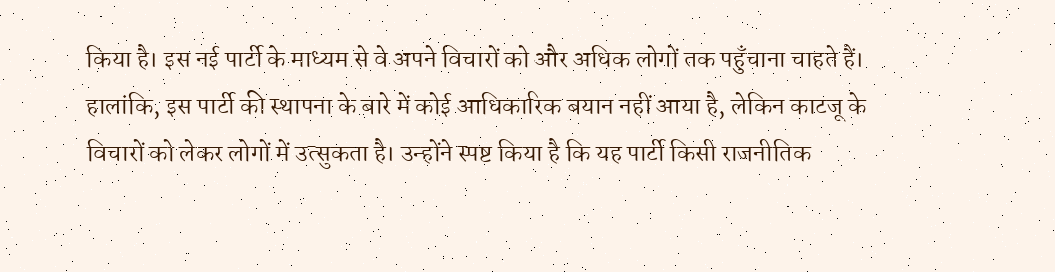किया है। इस नई पार्टी के माध्यम से वे अपने विचारों को और अधिक लोगों तक पहुँचाना चाहते हैं।
हालांकि, इस पार्टी की स्थापना के बारे में कोई आधिकारिक बयान नहीं आया है, लेकिन काटजू के विचारों को लेकर लोगों में उत्सुकता है। उन्होंने स्पष्ट किया है कि यह पार्टी किसी राजनीतिक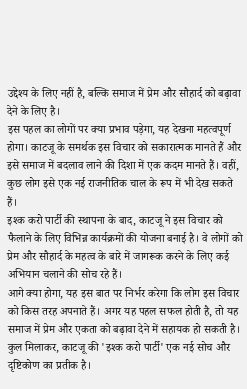उद्देश्य के लिए नहीं है, बल्कि समाज में प्रेम और सौहार्द को बढ़ावा देने के लिए है।
इस पहल का लोगों पर क्या प्रभाव पड़ेगा, यह देखना महत्वपूर्ण होगा। काटजू के समर्थक इस विचार को सकारात्मक मानते हैं और इसे समाज में बदलाव लाने की दिशा में एक कदम मानते हैं। वहीं, कुछ लोग इसे एक नई राजनीतिक चाल के रूप में भी देख सकते हैं।
इश्क करो पार्टी की स्थापना के बाद, काटजू ने इस विचार को फैलाने के लिए विभिन्न कार्यक्रमों की योजना बनाई है। वे लोगों को प्रेम और सौहार्द के महत्व के बारे में जागरूक करने के लिए कई अभियान चलाने की सोच रहे हैं।
आगे क्या होगा, यह इस बात पर निर्भर करेगा कि लोग इस विचार को किस तरह अपनाते हैं। अगर यह पहल सफल होती है, तो यह समाज में प्रेम और एकता को बढ़ावा देने में सहायक हो सकती है।
कुल मिलाकर, काटजू की 'इश्क करो पार्टी' एक नई सोच और दृष्टिकोण का प्रतीक है।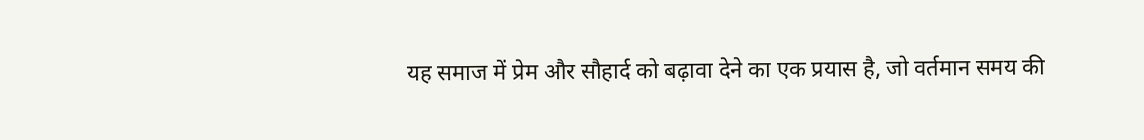यह समाज में प्रेम और सौहार्द को बढ़ावा देने का एक प्रयास है, जो वर्तमान समय की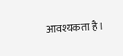आवश्यकता है।